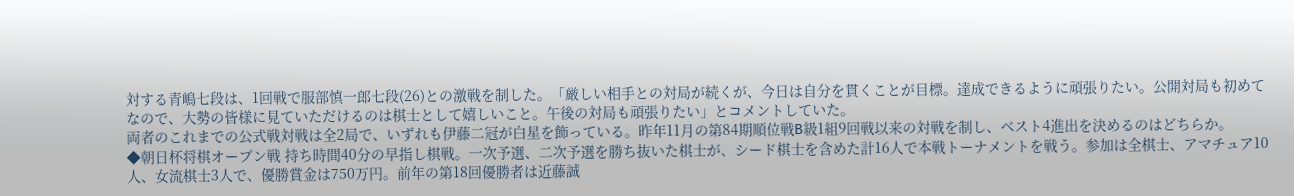対する青嶋七段は、1回戦で服部慎一郎七段(26)との激戦を制した。「厳しい相手との対局が続くが、今日は自分を貫くことが目標。達成できるように頑張りたい。公開対局も初めてなので、大勢の皆様に見ていただけるのは棋士として嬉しいこと。午後の対局も頑張りたい」とコメントしていた。
両者のこれまでの公式戦対戦は全2局で、いずれも伊藤二冠が白星を飾っている。昨年11月の第84期順位戦B級1組9回戦以来の対戦を制し、ベスト4進出を決めるのはどちらか。
◆朝日杯将棋オープン戦 持ち時間40分の早指し棋戦。一次予選、二次予選を勝ち抜いた棋士が、シード棋士を含めた計16人で本戦トーナメントを戦う。参加は全棋士、アマチュア10人、女流棋士3人で、優勝賞金は750万円。前年の第18回優勝者は近藤誠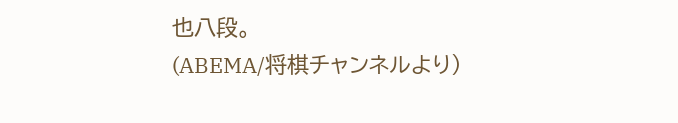也八段。
(ABEMA/将棋チャンネルより)